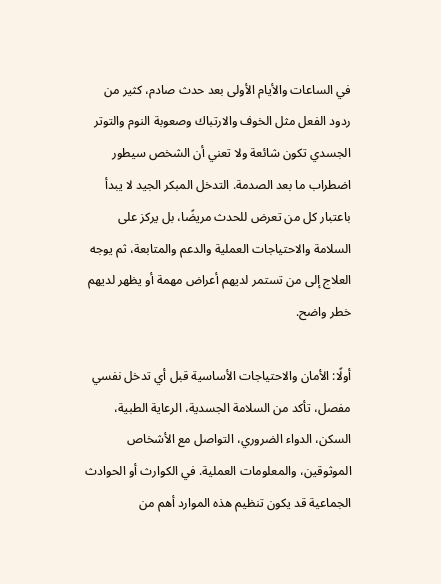في الساعات والأيام الأولى بعد حدث صادم، كثير من ردود الفعل مثل الخوف والارتباك وصعوبة النوم والتوتر الجسدي تكون شائعة ولا تعني أن الشخص سيطور اضطراب ما بعد الصدمة. التدخل المبكر الجيد لا يبدأ باعتبار كل من تعرض للحدث مريضًا، بل يركز على السلامة والاحتياجات العملية والدعم والمتابعة، ثم يوجه العلاج إلى من تستمر لديهم أعراض مهمة أو يظهر لديهم خطر واضح.

أولًا: الأمان والاحتياجات الأساسية قبل أي تدخل نفسي مفصل، تأكد من السلامة الجسدية، الرعاية الطبية، السكن، الدواء الضروري، التواصل مع الأشخاص الموثوقين، والمعلومات العملية. في الكوارث أو الحوادث الجماعية قد يكون تنظيم هذه الموارد أهم من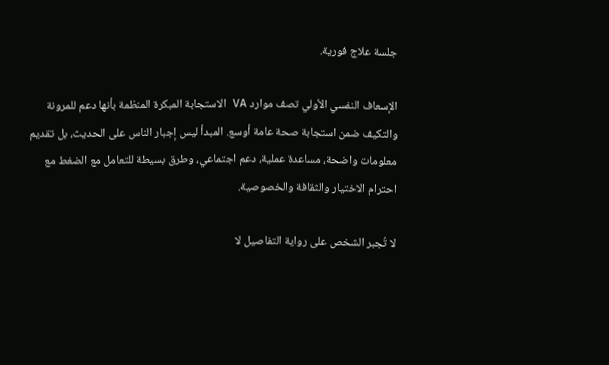جلسة علاج فورية.

الإسعاف النفسي الأولي تصف موارد VA الاستجابة المبكرة المنظمة بأنها دعم للمرونة والتكيف ضمن استجابة صحة عامة أوسع. المبدأ ليس إجبار الناس على الحديث، بل تقديم معلومات واضحة، مساعدة عملية، دعم اجتماعي، وطرق بسيطة للتعامل مع الضغط مع احترام الاختيار والثقافة والخصوصية.

لا تُجبر الشخص على رواية التفاصيل لا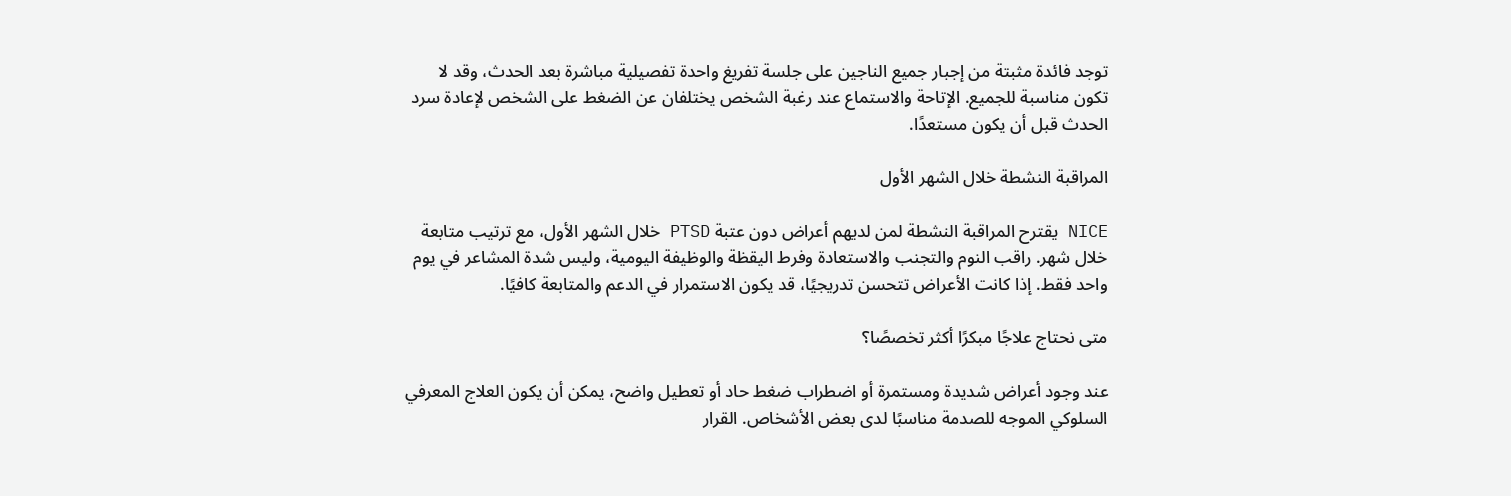توجد فائدة مثبتة من إجبار جميع الناجين على جلسة تفريغ واحدة تفصيلية مباشرة بعد الحدث، وقد لا تكون مناسبة للجميع. الإتاحة والاستماع عند رغبة الشخص يختلفان عن الضغط على الشخص لإعادة سرد الحدث قبل أن يكون مستعدًا.

المراقبة النشطة خلال الشهر الأول

NICE يقترح المراقبة النشطة لمن لديهم أعراض دون عتبة PTSD خلال الشهر الأول، مع ترتيب متابعة خلال شهر. راقب النوم والتجنب والاستعادة وفرط اليقظة والوظيفة اليومية، وليس شدة المشاعر في يوم واحد فقط. إذا كانت الأعراض تتحسن تدريجيًا، قد يكون الاستمرار في الدعم والمتابعة كافيًا.

متى نحتاج علاجًا مبكرًا أكثر تخصصًا؟

عند وجود أعراض شديدة ومستمرة أو اضطراب ضغط حاد أو تعطيل واضح، يمكن أن يكون العلاج المعرفي السلوكي الموجه للصدمة مناسبًا لدى بعض الأشخاص. القرار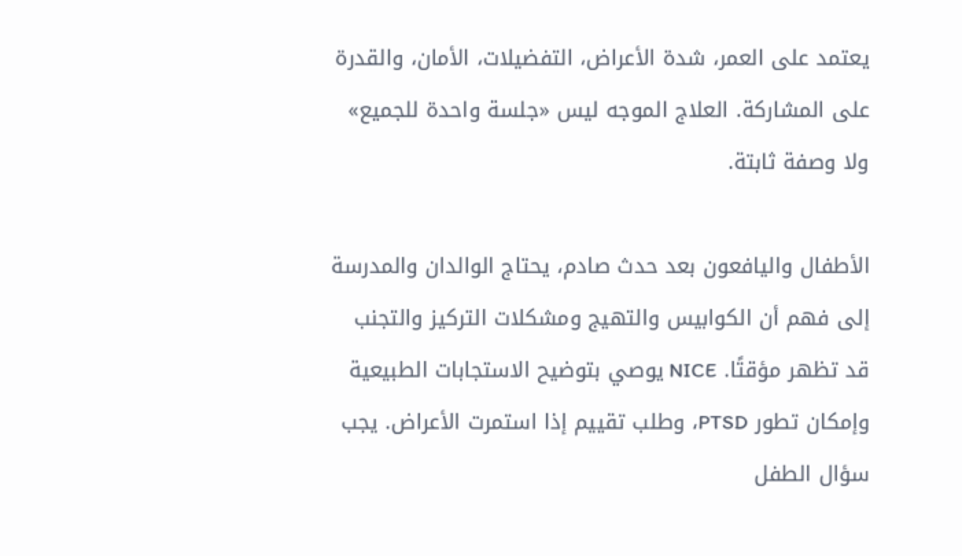يعتمد على العمر، شدة الأعراض، التفضيلات، الأمان، والقدرة على المشاركة. العلاج الموجه ليس «جلسة واحدة للجميع» ولا وصفة ثابتة.

الأطفال واليافعون بعد حدث صادم، يحتاج الوالدان والمدرسة إلى فهم أن الكوابيس والتهيج ومشكلات التركيز والتجنب قد تظهر مؤقتًا. NICE يوصي بتوضيح الاستجابات الطبيعية وإمكان تطور PTSD، وطلب تقييم إذا استمرت الأعراض. يجب سؤال الطفل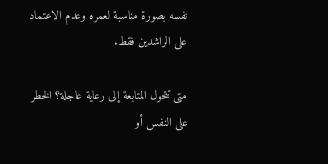نفسه بصورة مناسبة لعمره وعدم الاعتماد على الراشدين فقط.

متى تتحول المتابعة إلى رعاية عاجلة؟ الخطر على النفس أو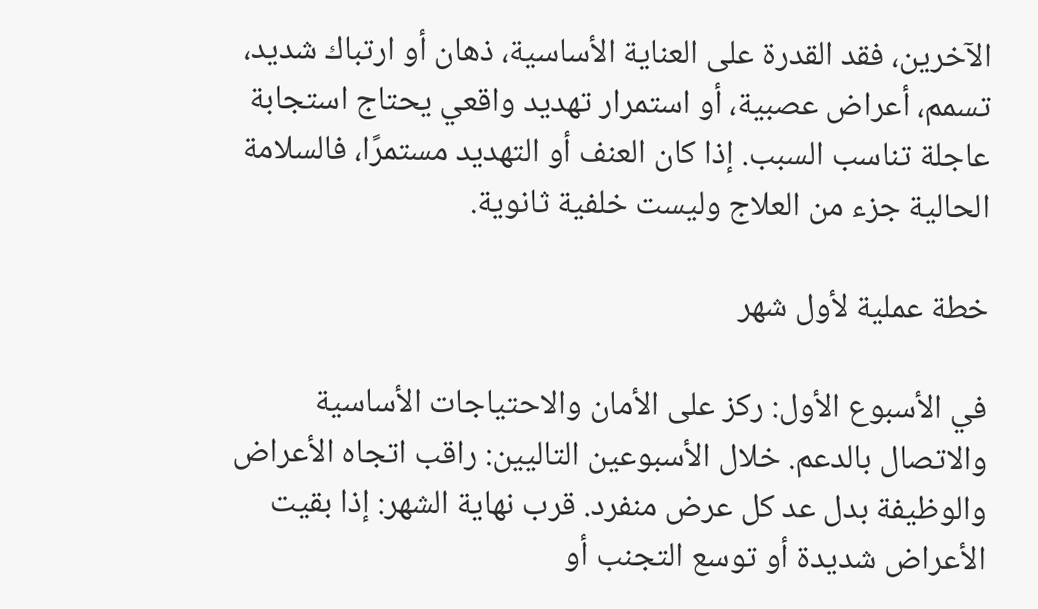الآخرين، فقد القدرة على العناية الأساسية، ذهان أو ارتباك شديد، تسمم، أعراض عصبية، أو استمرار تهديد واقعي يحتاج استجابة عاجلة تناسب السبب. إذا كان العنف أو التهديد مستمرًا، فالسلامة الحالية جزء من العلاج وليست خلفية ثانوية.

خطة عملية لأول شهر

في الأسبوع الأول: ركز على الأمان والاحتياجات الأساسية والاتصال بالدعم. خلال الأسبوعين التاليين: راقب اتجاه الأعراض والوظيفة بدل عد كل عرض منفرد. قرب نهاية الشهر: إذا بقيت الأعراض شديدة أو توسع التجنب أو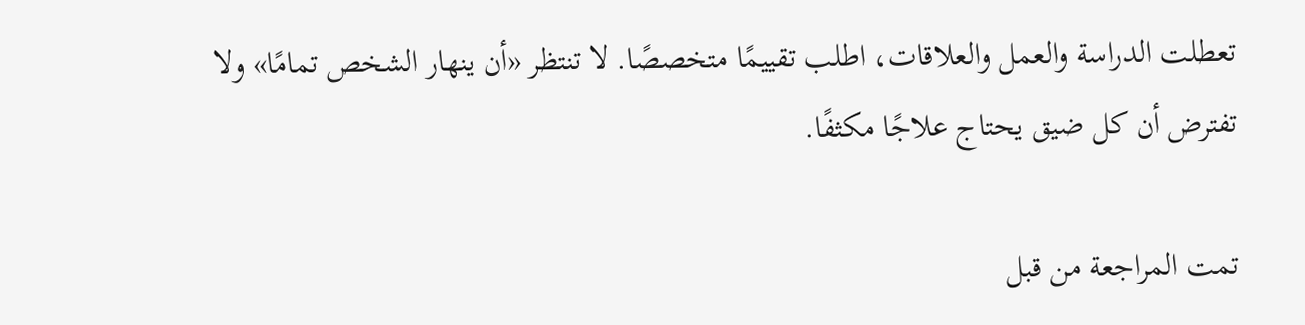تعطلت الدراسة والعمل والعلاقات، اطلب تقييمًا متخصصًا. لا تنتظر «أن ينهار الشخص تمامًا» ولا تفترض أن كل ضيق يحتاج علاجًا مكثفًا.

تمت المراجعة من قبل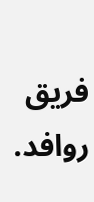فريق روافد.